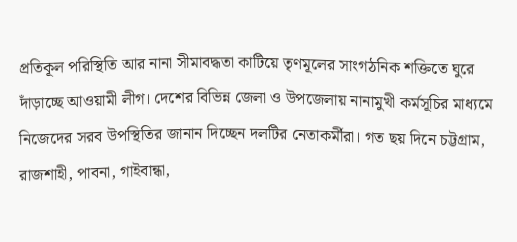প্রতিকূল পরিস্থিতি আর নানা সীমাবদ্ধতা কাটিয়ে তৃণমূলের সাংগঠনিক শক্তিতে ঘুরে দাঁড়াচ্ছে আওয়ামী লীগ। দেশের বিভিন্ন জেলা ও উপজেলায় নানামুখী কর্মসূচির মাধ্যমে নিজেদের সরব উপস্থিতির জানান দিচ্ছেন দলটির নেতাকর্মীরা। গত ছয় দিনে চট্টগ্রাম, রাজশাহী, পাবনা, গাইবান্ধা,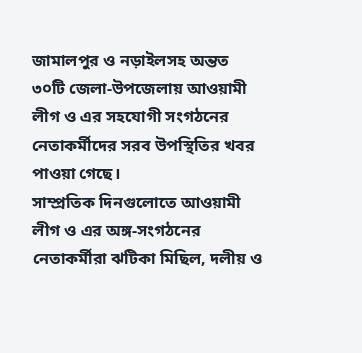জামালপুর ও নড়াইলসহ অন্তত ৩০টি জেলা-উপজেলায় আওয়ামী লীগ ও এর সহযোগী সংগঠনের নেতাকর্মীদের সরব উপস্থিতির খবর পাওয়া গেছে।
সাম্প্রতিক দিনগুলোতে আওয়ামী লীগ ও এর অঙ্গ-সংগঠনের নেতাকর্মীরা ঝটিকা মিছিল, দলীয় ও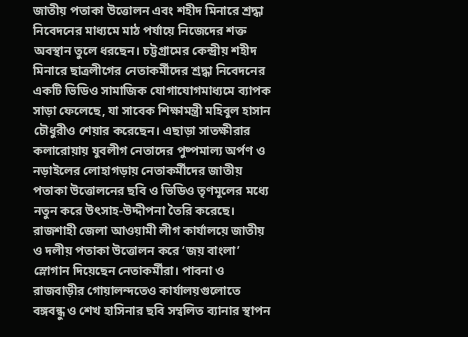জাতীয় পতাকা উত্তোলন এবং শহীদ মিনারে শ্রদ্ধা নিবেদনের মাধ্যমে মাঠ পর্যায়ে নিজেদের শক্ত অবস্থান তুলে ধরছেন। চট্টগ্রামের কেন্দ্রীয় শহীদ মিনারে ছাত্রলীগের নেতাকর্মীদের শ্রদ্ধা নিবেদনের একটি ভিডিও সামাজিক যোগাযোগমাধ্যমে ব্যাপক সাড়া ফেলেছে, যা সাবেক শিক্ষামন্ত্রী মহিবুল হাসান চৌধুরীও শেয়ার করেছেন। এছাড়া সাতক্ষীরার কলারোয়ায় যুবলীগ নেতাদের পুষ্পমাল্য অর্পণ ও নড়াইলের লোহাগড়ায় নেতাকর্মীদের জাতীয় পতাকা উত্তোলনের ছবি ও ভিডিও তৃণমূলের মধ্যে নতুন করে উৎসাহ-উদ্দীপনা তৈরি করেছে।
রাজশাহী জেলা আওয়ামী লীগ কার্যালয়ে জাতীয় ও দলীয় পতাকা উত্তোলন করে ‘জয় বাংলা’ স্লোগান দিয়েছেন নেতাকর্মীরা। পাবনা ও রাজবাড়ীর গোয়ালন্দতেও কার্যালয়গুলোতে বঙ্গবন্ধু ও শেখ হাসিনার ছবি সম্বলিত ব্যানার স্থাপন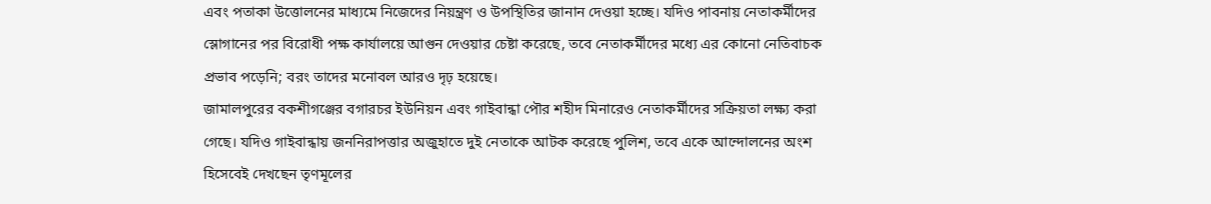এবং পতাকা উত্তোলনের মাধ্যমে নিজেদের নিয়ন্ত্রণ ও উপস্থিতির জানান দেওয়া হচ্ছে। যদিও পাবনায় নেতাকর্মীদের স্লোগানের পর বিরোধী পক্ষ কার্যালয়ে আগুন দেওয়ার চেষ্টা করেছে, তবে নেতাকর্মীদের মধ্যে এর কোনো নেতিবাচক প্রভাব পড়েনি; বরং তাদের মনোবল আরও দৃঢ় হয়েছে।
জামালপুরের বকশীগঞ্জের বগারচর ইউনিয়ন এবং গাইবান্ধা পৌর শহীদ মিনারেও নেতাকর্মীদের সক্রিয়তা লক্ষ্য করা গেছে। যদিও গাইবান্ধায় জননিরাপত্তার অজুহাতে দুই নেতাকে আটক করেছে পুলিশ, তবে একে আন্দোলনের অংশ হিসেবেই দেখছেন তৃণমূলের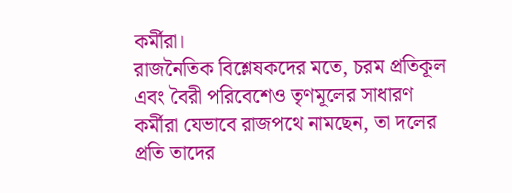কর্মীরা।
রাজনৈতিক বিশ্লেষকদের মতে, চরম প্রতিকূল এবং বৈরী পরিবেশেও তৃণমূলের সাধারণ কর্মীরা যেভাবে রাজপথে নামছেন, তা দলের প্রতি তাদের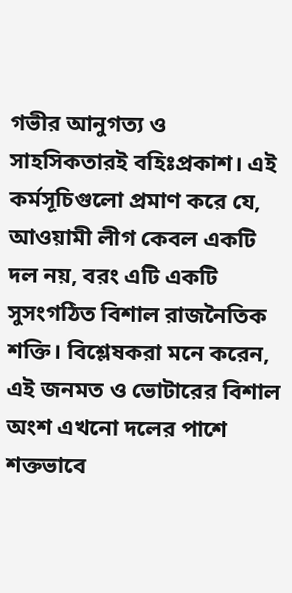গভীর আনুগত্য ও সাহসিকতারই বহিঃপ্রকাশ। এই কর্মসূচিগুলো প্রমাণ করে যে, আওয়ামী লীগ কেবল একটি দল নয়, বরং এটি একটি সুসংগঠিত বিশাল রাজনৈতিক শক্তি। বিশ্লেষকরা মনে করেন, এই জনমত ও ভোটারের বিশাল অংশ এখনো দলের পাশে শক্তভাবে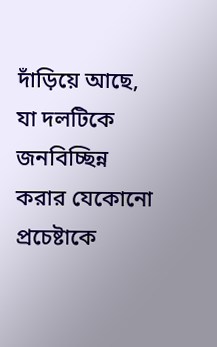দাঁড়িয়ে আছে, যা দলটিকে জনবিচ্ছিন্ন করার যেকোনো প্রচেষ্টাকে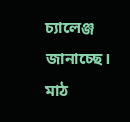চ্যালেঞ্জ জানাচ্ছে। মাঠ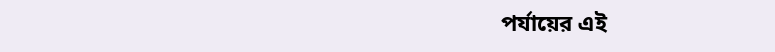পর্যায়ের এই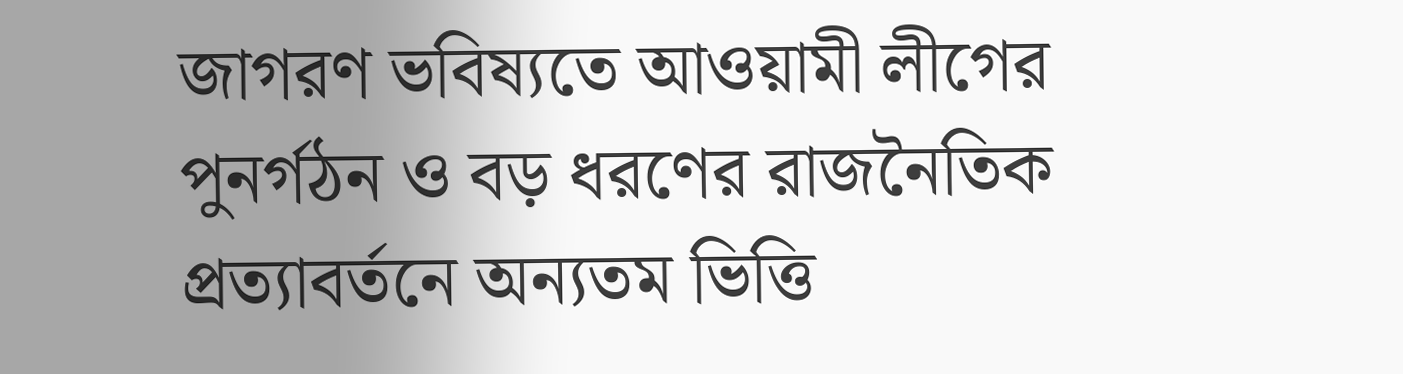জাগরণ ভবিষ্যতে আওয়ামী লীগের পুনর্গঠন ও বড় ধরণের রাজনৈতিক প্রত্যাবর্তনে অন্যতম ভিত্তি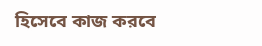হিসেবে কাজ করবে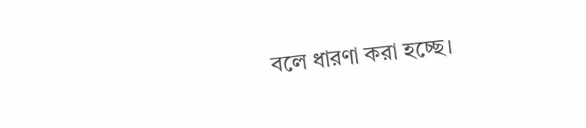বলে ধারণা করা হচ্ছে।